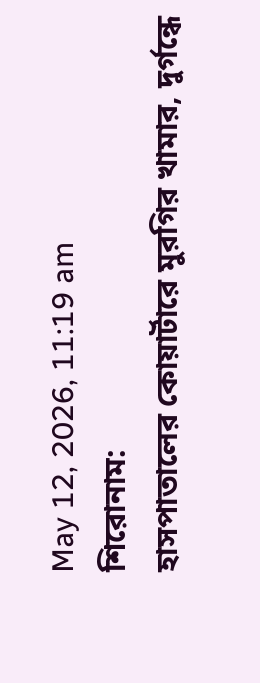May 12, 2026, 11:19 am
শিরোনাম:
হাসপাতালের কোয়ার্টারে মুরগির খামার, দুর্গন্ধে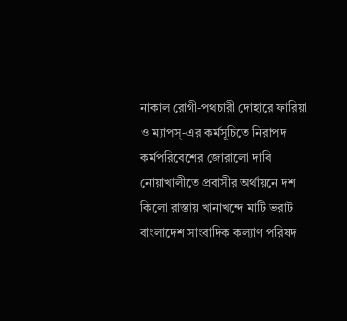নাকাল রোগী-পথচারী দোহারে ফারিয়া ও ম্যাপস্‌-এর কর্মসূচিতে নিরাপদ কর্মপরিবেশের জোরালো দাবি নোয়াখালীতে প্রবাসীর অর্থায়নে দশ কিলো রাস্তায় খানাখন্দে মাটি ভরাট বাংলাদেশ সাংবাদিক কল্যাণ পরিষদ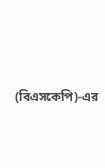(বিএসকেপি)-এর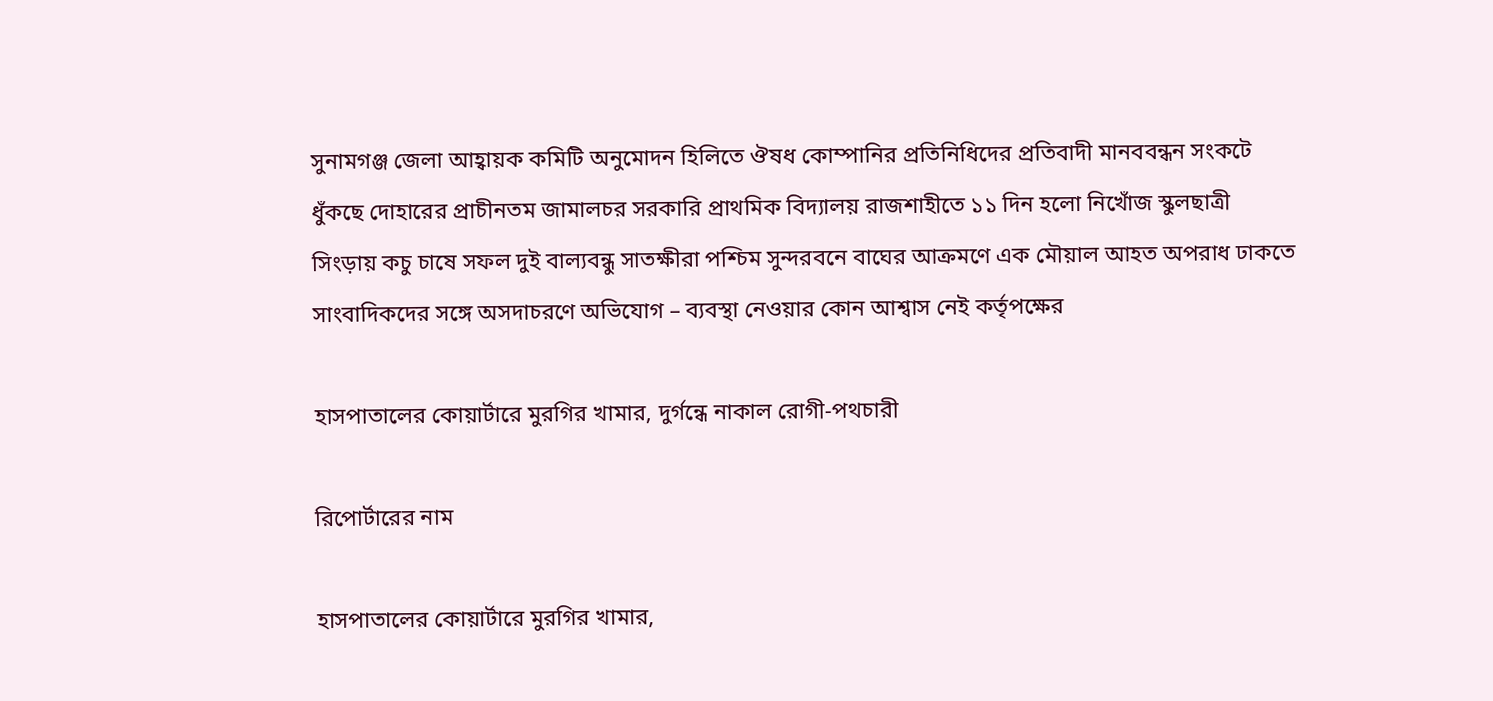সুনামগঞ্জ জেলা আহ্বায়ক কমিটি অনুমোদন হিলিতে ঔষধ কোম্পানির প্রতিনিধিদের প্রতিবাদী মানববন্ধন সংকটে ধুঁকছে দোহারের প্রাচীনতম জামালচর সরকারি প্রাথমিক বিদ্যালয় রাজশাহীতে ১১ দিন হলো নিখোঁজ স্কুলছাত্রী সিংড়ায় কচু চাষে সফল দুই বাল্যবন্ধু সাতক্ষীরা পশ্চিম সুন্দরবনে বাঘের আক্রমণে এক মৌয়াল আহত অপরাধ ঢাকতে সাংবাদিকদের সঙ্গে অসদাচরণে অভিযোগ – ব্যবস্থা নেওয়ার কোন আশ্বাস নেই কর্তৃপক্ষের

হাসপাতালের কোয়ার্টারে মুরগির খামার, দুর্গন্ধে নাকাল রোগী-পথচারী

রিপোর্টারের নাম

হাসপাতালের কোয়ার্টারে মুরগির খামার,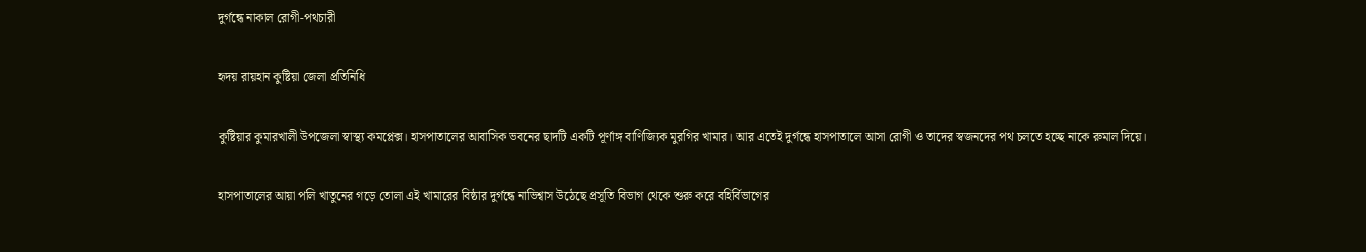দুর্গন্ধে নাকাল রোগী-পথচারী

হৃদয় রায়হান কুষ্টিয়া জেলা প্রতিনিধি

কুষ্টিয়ার কুমারখালী উপজেলা স্বাস্থ্য কমপ্লেক্স। হাসপাতালের আবাসিক ভবনের ছাদটি একটি পূর্ণাঙ্গ বাণিজ্যিক মুরগির খামার। আর এতেই দুর্গন্ধে হাসপাতালে আসা রোগী ও তাদের স্বজনদের পথ চলতে হচ্ছে নাকে রুমাল দিয়ে।

হাসপাতালের আয়া পলি খাতুনের গড়ে তোলা এই খামারের বিষ্ঠার দুর্গন্ধে নাভিশ্বাস উঠেছে প্রসূতি বিভাগ থেকে শুরু করে বহির্বিভাগের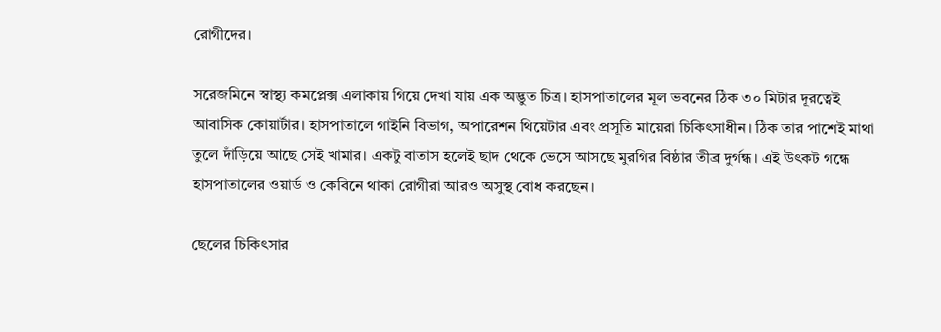রোগীদের।

সরেজমিনে স্বাস্থ্য কমপ্লেক্স এলাকায় গিয়ে দেখা যায় এক অদ্ভুত চিত্র। হাসপাতালের মূল ভবনের ঠিক ৩০ মিটার দূরত্বেই আবাসিক কোয়ার্টার। হাসপাতালে গাইনি বিভাগ, অপারেশন থিয়েটার এবং প্রসূতি মায়েরা চিকিৎসাধীন। ঠিক তার পাশেই মাথা তুলে দাঁড়িয়ে আছে সেই খামার। একটু বাতাস হলেই ছাদ থেকে ভেসে আসছে মুরগির বিষ্ঠার তীব্র দুর্গন্ধ। এই উৎকট গন্ধে হাসপাতালের ওয়ার্ড ও কেবিনে থাকা রোগীরা আরও অসুস্থ বোধ করছেন।

ছেলের চিকিৎসার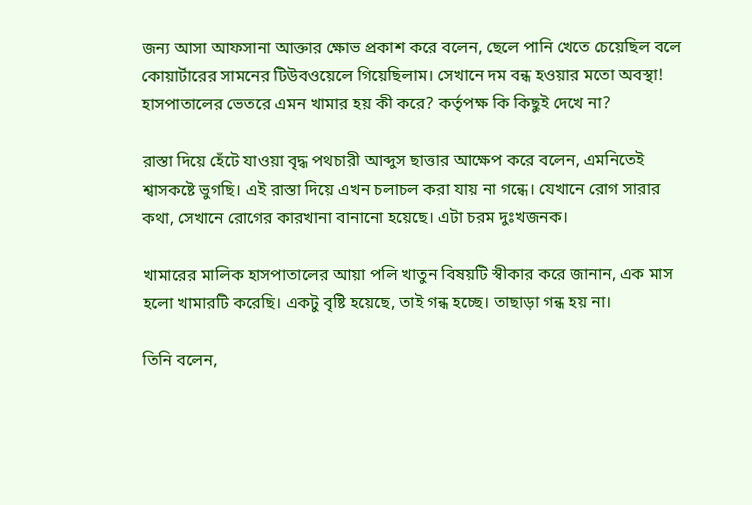জন্য আসা আফসানা আক্তার ক্ষোভ প্রকাশ করে বলেন, ছেলে পানি খেতে চেয়েছিল বলে কোয়ার্টারের সামনের টিউবওয়েলে গিয়েছিলাম। সেখানে দম বন্ধ হওয়ার মতো অবস্থা! হাসপাতালের ভেতরে এমন খামার হয় কী করে? কর্তৃপক্ষ কি কিছুই দেখে না?

রাস্তা দিয়ে হেঁটে যাওয়া বৃদ্ধ পথচারী আব্দুস ছাত্তার আক্ষেপ করে বলেন, এমনিতেই শ্বাসকষ্টে ভুগছি। এই রাস্তা দিয়ে এখন চলাচল করা যায় না গন্ধে। যেখানে রোগ সারার কথা, সেখানে রোগের কারখানা বানানো হয়েছে। এটা চরম দুঃখজনক।

খামারের মালিক হাসপাতালের আয়া পলি খাতুন বিষয়টি স্বীকার করে জানান, এক মাস হলো খামারটি করেছি। একটু বৃষ্টি হয়েছে, তাই গন্ধ হচ্ছে। তাছাড়া গন্ধ হয় না।

তিনি বলেন,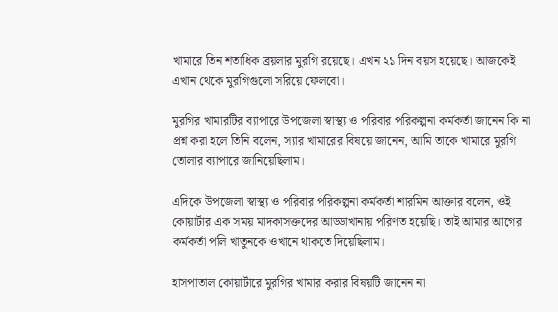খামারে তিন শতাধিক ব্রয়লার মুরগি রয়েছে। এখন ২১ দিন বয়স হয়েছে। আজকেই এখান থেকে মুরগিগুলো সরিয়ে ফেলবো।

মুরগির খামারটির ব্যাপারে উপজেলা স্বাস্থ্য ও পরিবার পরিকল্পনা কর্মকর্তা জানেন কি না প্রশ্ন করা হলে তিনি বলেন, স্যার খামারের বিষয়ে জানেন, আমি তাকে খামারে মুরগি তোলার ব্যাপারে জানিয়েছিলাম।

এদিকে উপজেলা স্বাস্থ্য ও পরিবার পরিকল্পনা কর্মকর্তা শারমিন আক্তার বলেন, ওই কোয়ার্টার এক সময় মাদকাসক্তদের আড্ডাখানায় পরিণত হয়েছি। তাই আমার আগের কর্মকর্তা পলি খাতুনকে ওখানে থাকতে দিয়েছিলাম।

হাসপাতাল কোয়ার্টারে মুরগির খামার করার বিষয়টি জানেন না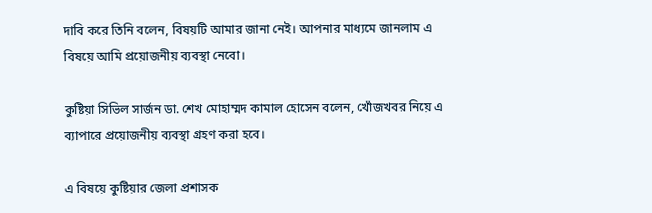দাবি করে তিনি বলেন, বিষয়টি আমার জানা নেই। আপনার মাধ্যমে জানলাম এ বিষয়ে আমি প্রয়োজনীয় ব্যবস্থা নেবো।

কুষ্টিয়া সিভিল সার্জন ডা. শেখ মোহাম্মদ কামাল হোসেন বলেন, খোঁজখবর নিয়ে এ ব্যাপারে প্রয়োজনীয় ব্যবস্থা গ্রহণ করা হবে।

এ বিষয়ে কুষ্টিয়ার জেলা প্রশাসক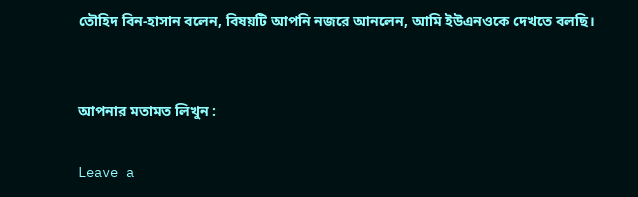তৌহিদ বিন-হাসান বলেন, বিষয়টি আপনি নজরে আনলেন, আমি ইউএনওকে দেখতে বলছি।


আপনার মতামত লিখুন :

Leave a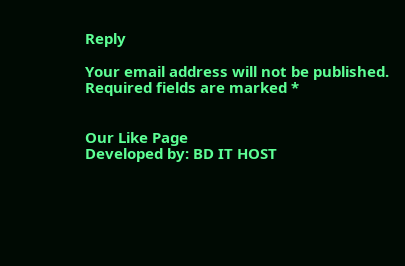Reply

Your email address will not be published. Required fields are marked *


Our Like Page
Developed by: BD IT HOST